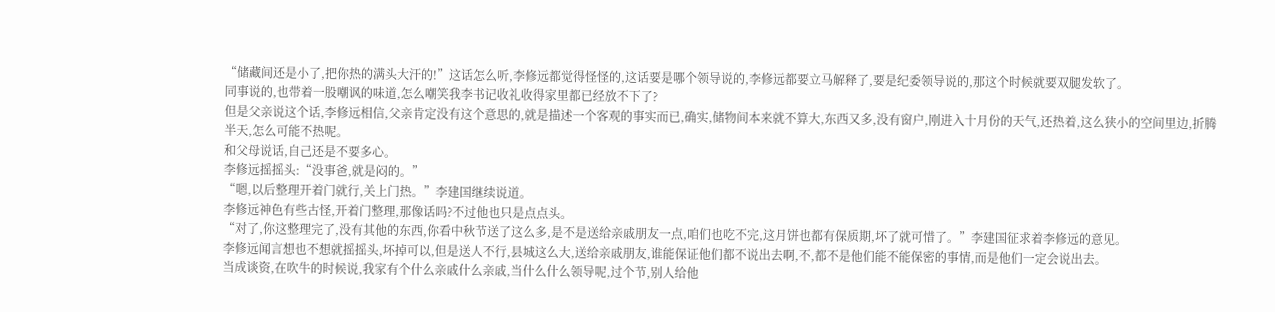“储藏间还是小了,把你热的满头大汗的!”这话怎么听,李修远都觉得怪怪的,这话要是哪个领导说的,李修远都要立马解释了,要是纪委领导说的,那这个时候就要双腿发软了。
同事说的,也带着一股嘲讽的味道,怎么嘲笑我李书记收礼收得家里都已经放不下了?
但是父亲说这个话,李修远相信,父亲肯定没有这个意思的,就是描述一个客观的事实而已,确实,储物间本来就不算大,东西又多,没有窗户,刚进入十月份的天气,还热着,这么狭小的空间里边,折腾半天,怎么可能不热呢。
和父母说话,自己还是不要多心。
李修远摇摇头:“没事爸,就是闷的。”
“嗯,以后整理开着门就行,关上门热。”李建国继续说道。
李修远神色有些古怪,开着门整理,那像话吗?不过他也只是点点头。
“对了,你这整理完了,没有其他的东西,你看中秋节送了这么多,是不是送给亲戚朋友一点,咱们也吃不完,这月饼也都有保质期,坏了就可惜了。”李建国征求着李修远的意见。
李修远闻言想也不想就摇摇头,坏掉可以,但是送人不行,县城这么大,送给亲戚朋友,谁能保证他们都不说出去啊,不,都不是他们能不能保密的事情,而是他们一定会说出去。
当成谈资,在吹牛的时候说,我家有个什么亲戚什么亲戚,当什么什么领导呢,过个节,别人给他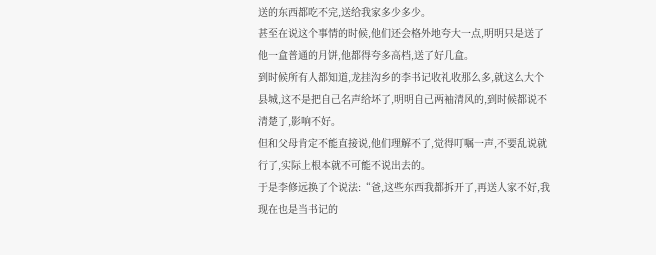送的东西都吃不完,送给我家多少多少。
甚至在说这个事情的时候,他们还会格外地夸大一点,明明只是送了他一盒普通的月饼,他都得夸多高档,送了好几盒。
到时候所有人都知道,龙挂沟乡的李书记收礼收那么多,就这么大个县城,这不是把自己名声给坏了,明明自己两袖清风的,到时候都说不清楚了,影响不好。
但和父母肯定不能直接说,他们理解不了,觉得叮嘱一声,不要乱说就行了,实际上根本就不可能不说出去的。
于是李修远换了个说法:“爸,这些东西我都拆开了,再送人家不好,我现在也是当书记的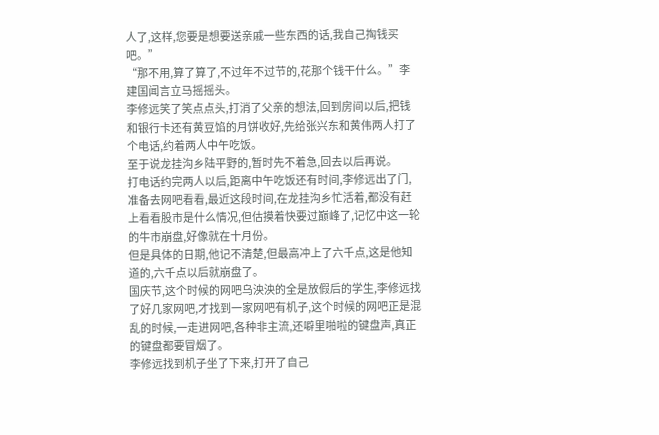人了,这样,您要是想要送亲戚一些东西的话,我自己掏钱买吧。”
“那不用,算了算了,不过年不过节的,花那个钱干什么。”李建国闻言立马摇摇头。
李修远笑了笑点点头,打消了父亲的想法,回到房间以后,把钱和银行卡还有黄豆馅的月饼收好,先给张兴东和黄伟两人打了个电话,约着两人中午吃饭。
至于说龙挂沟乡陆平野的,暂时先不着急,回去以后再说。
打电话约完两人以后,距离中午吃饭还有时间,李修远出了门,准备去网吧看看,最近这段时间,在龙挂沟乡忙活着,都没有赶上看看股市是什么情况,但估摸着快要过巅峰了,记忆中这一轮的牛市崩盘,好像就在十月份。
但是具体的日期,他记不清楚,但最高冲上了六千点,这是他知道的,六千点以后就崩盘了。
国庆节,这个时候的网吧乌泱泱的全是放假后的学生,李修远找了好几家网吧,才找到一家网吧有机子,这个时候的网吧正是混乱的时候,一走进网吧,各种非主流,还噼里啪啦的键盘声,真正的键盘都要冒烟了。
李修远找到机子坐了下来,打开了自己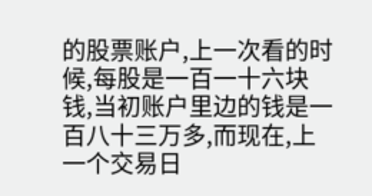的股票账户,上一次看的时候,每股是一百一十六块钱,当初账户里边的钱是一百八十三万多,而现在,上一个交易日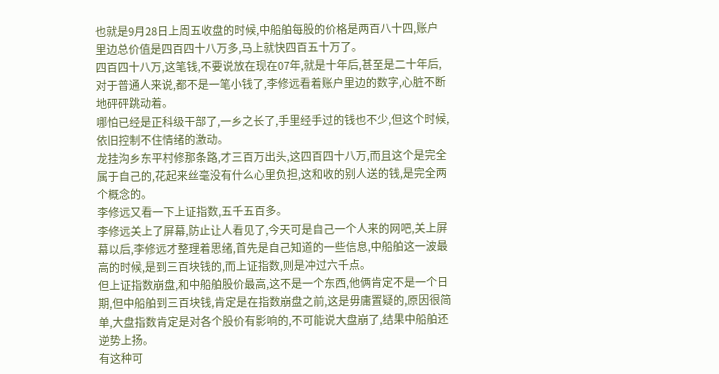也就是9月28日上周五收盘的时候,中船舶每股的价格是两百八十四,账户里边总价值是四百四十八万多,马上就快四百五十万了。
四百四十八万,这笔钱,不要说放在现在07年,就是十年后,甚至是二十年后,对于普通人来说,都不是一笔小钱了,李修远看着账户里边的数字,心脏不断地砰砰跳动着。
哪怕已经是正科级干部了,一乡之长了,手里经手过的钱也不少,但这个时候,依旧控制不住情绪的激动。
龙挂沟乡东平村修那条路,才三百万出头,这四百四十八万,而且这个是完全属于自己的,花起来丝毫没有什么心里负担,这和收的别人送的钱,是完全两个概念的。
李修远又看一下上证指数,五千五百多。
李修远关上了屏幕,防止让人看见了,今天可是自己一个人来的网吧,关上屏幕以后,李修远才整理着思绪,首先是自己知道的一些信息,中船舶这一波最高的时候,是到三百块钱的,而上证指数,则是冲过六千点。
但上证指数崩盘,和中船舶股价最高,这不是一个东西,他俩肯定不是一个日期,但中船舶到三百块钱,肯定是在指数崩盘之前,这是毋庸置疑的,原因很简单,大盘指数肯定是对各个股价有影响的,不可能说大盘崩了,结果中船舶还逆势上扬。
有这种可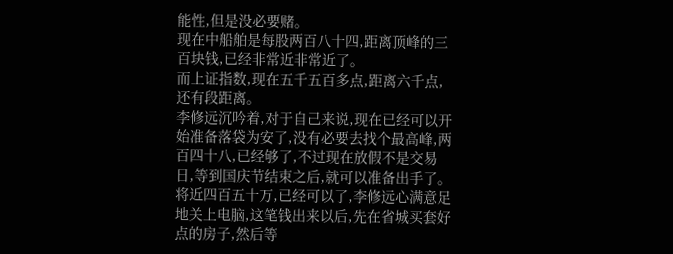能性,但是没必要赌。
现在中船舶是每股两百八十四,距离顶峰的三百块钱,已经非常近非常近了。
而上证指数,现在五千五百多点,距离六千点,还有段距离。
李修远沉吟着,对于自己来说,现在已经可以开始准备落袋为安了,没有必要去找个最高峰,两百四十八,已经够了,不过现在放假不是交易日,等到国庆节结束之后,就可以准备出手了。
将近四百五十万,已经可以了,李修远心满意足地关上电脑,这笔钱出来以后,先在省城买套好点的房子,然后等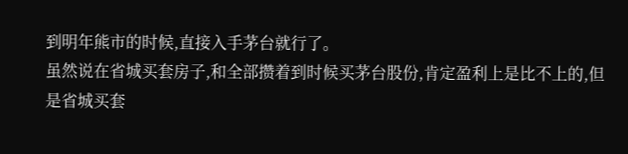到明年熊市的时候,直接入手茅台就行了。
虽然说在省城买套房子,和全部攒着到时候买茅台股份,肯定盈利上是比不上的,但是省城买套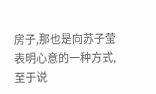房子,那也是向苏子莹表明心意的一种方式,至于说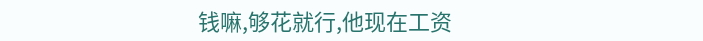钱嘛,够花就行,他现在工资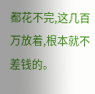都花不完,这几百万放着,根本就不差钱的。